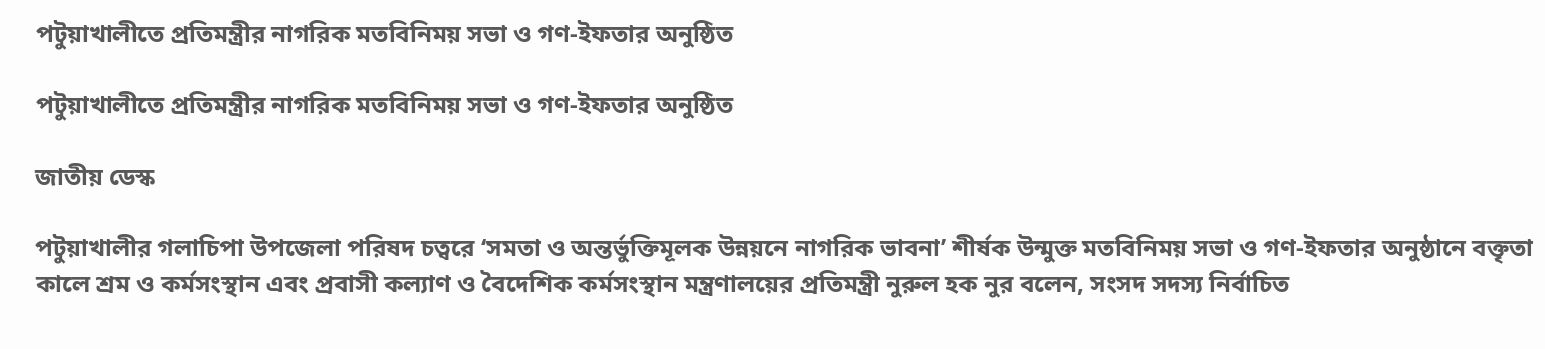পটুয়াখালীতে প্রতিমন্ত্রীর নাগরিক মতবিনিময় সভা ও গণ-ইফতার অনুষ্ঠিত

পটুয়াখালীতে প্রতিমন্ত্রীর নাগরিক মতবিনিময় সভা ও গণ-ইফতার অনুষ্ঠিত

জাতীয় ডেস্ক

পটুয়াখালীর গলাচিপা উপজেলা পরিষদ চত্বরে ‘সমতা ও অন্তর্ভুক্তিমূলক উন্নয়নে নাগরিক ভাবনা’ শীর্ষক উন্মুক্ত মতবিনিময় সভা ও গণ-ইফতার অনুষ্ঠানে বক্তৃতা কালে শ্রম ও কর্মসংস্থান এবং প্রবাসী কল্যাণ ও বৈদেশিক কর্মসংস্থান মন্ত্রণালয়ের প্রতিমন্ত্রী নুরুল হক নুর বলেন, সংসদ সদস্য নির্বাচিত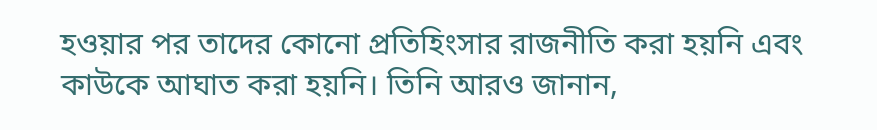হওয়ার পর তাদের কোনো প্রতিহিংসার রাজনীতি করা হয়নি এবং কাউকে আঘাত করা হয়নি। তিনি আরও জানান,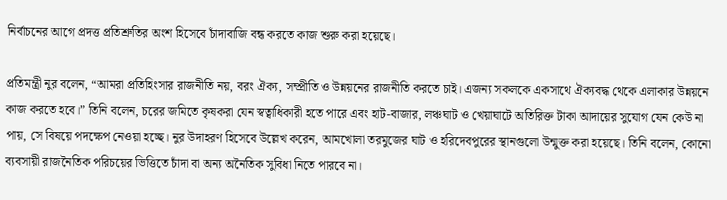নির্বাচনের আগে প্রদত্ত প্রতিশ্রুতির অংশ হিসেবে চাঁদাবাজি বন্ধ করতে কাজ শুরু করা হয়েছে।

প্রতিমন্ত্রী নুর বলেন, “আমরা প্রতিহিংসার রাজনীতি নয়, বরং ঐক্য, সম্প্রীতি ও উন্নয়নের রাজনীতি করতে চাই। এজন্য সকলকে একসাথে ঐক্যবদ্ধ থেকে এলাকার উন্নয়নে কাজ করতে হবে।” তিনি বলেন, চরের জমিতে কৃষকরা যেন স্বত্বাধিকারী হতে পারে এবং হাট-বাজার, লঞ্চঘাট ও খেয়াঘাটে অতিরিক্ত টাকা আদায়ের সুযোগ যেন কেউ না পায়, সে বিষয়ে পদক্ষেপ নেওয়া হচ্ছে। নুর উদাহরণ হিসেবে উল্লেখ করেন, আমখোলা তরমুজের ঘাট ও হরিদেবপুরের স্থানগুলো উন্মুক্ত করা হয়েছে। তিনি বলেন, কোনো ব্যবসায়ী রাজনৈতিক পরিচয়ের ভিত্তিতে চাঁদা বা অন্য অনৈতিক সুবিধা নিতে পারবে না।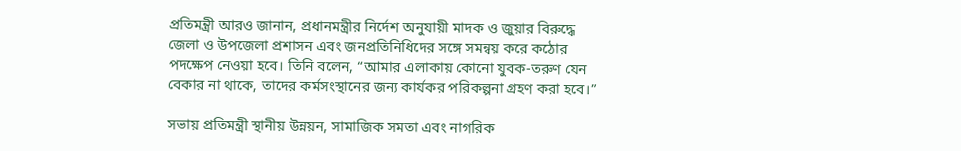প্রতিমন্ত্রী আরও জানান, প্রধানমন্ত্রীর নির্দেশ অনুযায়ী মাদক ও জুয়ার বিরুদ্ধে জেলা ও উপজেলা প্রশাসন এবং জনপ্রতিনিধিদের সঙ্গে সমন্বয় করে কঠোর পদক্ষেপ নেওয়া হবে। তিনি বলেন, “আমার এলাকায় কোনো যুবক-তরুণ যেন বেকার না থাকে, তাদের কর্মসংস্থানের জন্য কার্যকর পরিকল্পনা গ্রহণ করা হবে।”

সভায় প্রতিমন্ত্রী স্থানীয় উন্নয়ন, সামাজিক সমতা এবং নাগরিক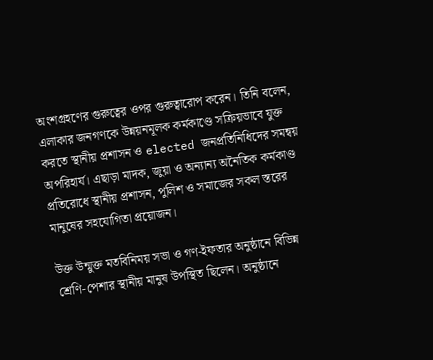অংশগ্রহণের গুরুত্বের ওপর গুরুত্বারোপ করেন। তিনি বলেন, এলাকার জনগণকে উন্নয়নমূলক কর্মকাণ্ডে সক্রিয়ভাবে যুক্ত করতে স্থানীয় প্রশাসন ও elected জনপ্রতিনিধিদের সমন্বয় অপরিহার্য। এছাড়া মাদক, জুয়া ও অন্যান্য অনৈতিক কর্মকাণ্ড প্রতিরোধে স্থানীয় প্রশাসন, পুলিশ ও সমাজের সকল স্তরের মানুষের সহযোগিতা প্রয়োজন।

উক্ত উন্মুক্ত মতবিনিময় সভা ও গণ-ইফতার অনুষ্ঠানে বিভিন্ন শ্রেণি-পেশার স্থানীয় মানুষ উপস্থিত ছিলেন। অনুষ্ঠানে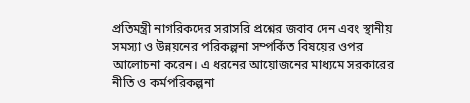প্রতিমন্ত্রী নাগরিকদের সরাসরি প্রশ্নের জবাব দেন এবং স্থানীয় সমস্যা ও উন্নয়নের পরিকল্পনা সম্পর্কিত বিষয়ের ওপর আলোচনা করেন। এ ধরনের আয়োজনের মাধ্যমে সরকারের নীতি ও কর্মপরিকল্পনা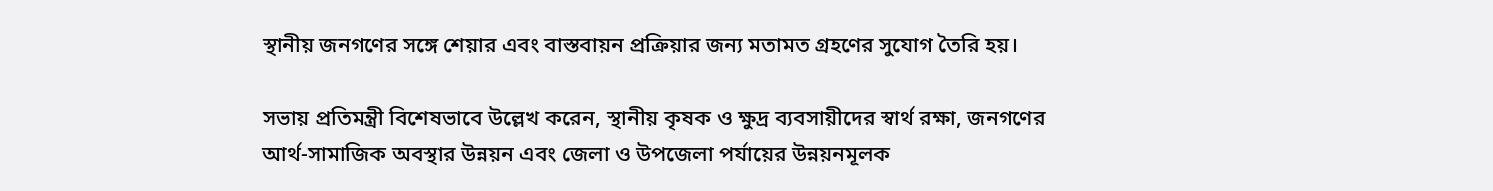স্থানীয় জনগণের সঙ্গে শেয়ার এবং বাস্তবায়ন প্রক্রিয়ার জন্য মতামত গ্রহণের সুযোগ তৈরি হয়।

সভায় প্রতিমন্ত্রী বিশেষভাবে উল্লেখ করেন, স্থানীয় কৃষক ও ক্ষুদ্র ব্যবসায়ীদের স্বার্থ রক্ষা, জনগণের আর্থ-সামাজিক অবস্থার উন্নয়ন এবং জেলা ও উপজেলা পর্যায়ের উন্নয়নমূলক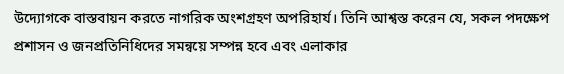উদ্যোগকে বাস্তবায়ন করতে নাগরিক অংশগ্রহণ অপরিহার্য। তিনি আশ্বস্ত করেন যে, সকল পদক্ষেপ প্রশাসন ও জনপ্রতিনিধিদের সমন্বয়ে সম্পন্ন হবে এবং এলাকার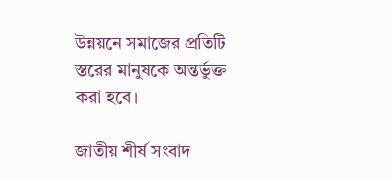উন্নয়নে সমাজের প্রতিটি স্তরের মানুষকে অন্তর্ভুক্ত করা হবে।

জাতীয় শীর্ষ সংবাদ